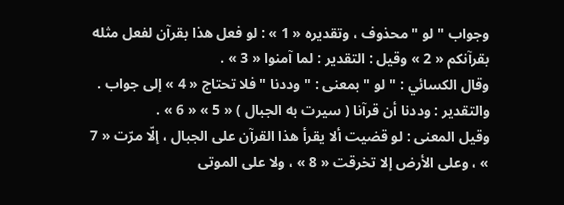وجواب " لو " محذوف ، وتقديره « 1 » : لو فعل هذا بقرآن لفعل مثله بقرآنكم « 2 » وقيل : التقدير : لما آمنوا « 3 » .
وقال الكسائي : " لو " بمعنى : " وددنا " فلا تحتاج « 4 » إلى جواب .
والتقدير : وددنا أن قرآنا ( سيرت به الجبال ) « 5 » « 6 » .
وقيل المعنى : لو قضيت ألا يقرأ هذا القرآن على الجبال ، إلّا مرّت « 7 » ، وعلى الأرض إلا تخرقت « 8 » ، ولا على الموتى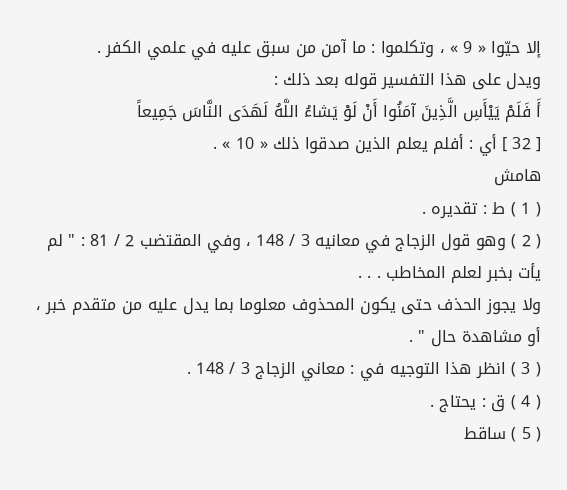إلا حيّوا « 9 » ، وتكلموا : ما آمن من سبق عليه في علمي الكفر .
ويدل على هذا التفسير قوله بعد ذلك :
أَ فَلَمْ يَيْأَسِ الَّذِينَ آمَنُوا أَنْ لَوْ يَشاءُ اللَّهُ لَهَدَى النَّاسَ جَمِيعاً
[ 32 ] أي : أفلم يعلم الذين صدقوا ذلك « 10 » .
هامش
( 1 ) ط : تقديره .
( 2 ) وهو قول الزجاج في معانيه 3 / 148 ، وفي المقتضب 2 / 81 : " لم يأت بخبر لعلم المخاطب . . .
ولا يجوز الحذف حتى يكون المحذوف معلوما بما يدل عليه من متقدم خبر ، أو مشاهدة حال " .
( 3 ) انظر هذا التوجيه في : معاني الزجاج 3 / 148 .
( 4 ) ق : يحتاج .
( 5 ) ساقط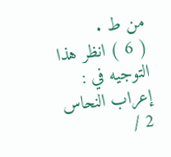من ط .
( 6 ) انظر هذا التوجيه في : إعراب النحاس 2 /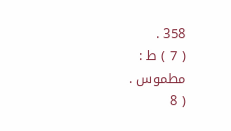358 .
( 7 ) ط : مطموس .
( 8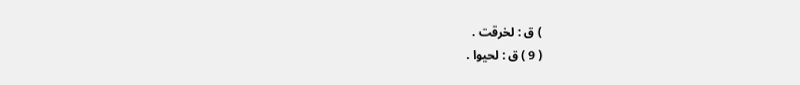) ق : لخرقت .
( 9 ) ق : لحيوا .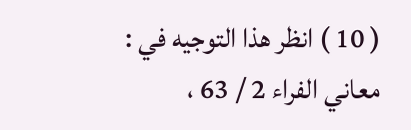( 10 ) انظر هذا التوجيه في : معاني الفراء 2 / 63 ،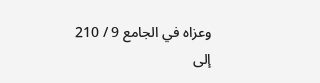وعزاه في الجامع 9 / 210 إلى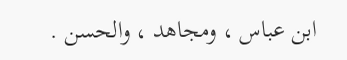ابن عباس ، ومجاهد ، والحسن .